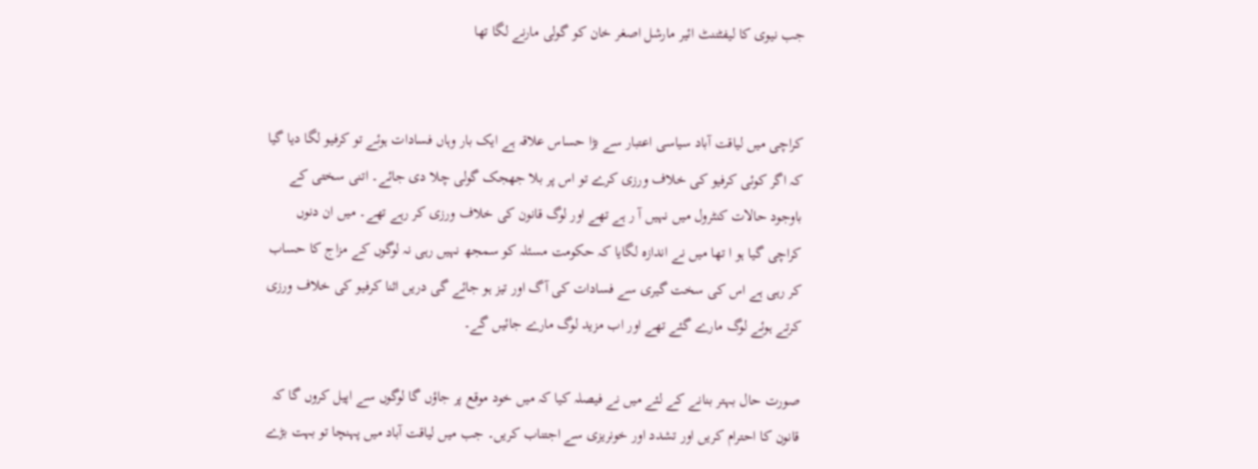جب نیوی کا لیفٹننٹ ائیر مارشل اصغر خان کو گولی مارنے لگا تھا


کراچی میں لیاقت آباد سیاسی اعتبار سے بڑا حساس علاقہ ہے ایک بار وہاں فسادات ہوئے تو کرفیو لگا دیا گیا کہ اگر کوئی کرفیو کی خلاف ورزی کرے تو اس پر بلا جھجک گولی چلا دی جائے۔ اتنی سختی کے باوجود حالات کنٹرول میں نہیں آ ر ہے تھے اور لوگ قانون کی خلاف ورزی کر رہے تھے۔ میں ان دنوں کراچی گیا ہو ا تھا میں نے اندازہ لگایا کہ حکومت مسئلہ کو سمجھ نہیں رہی نہ لوگوں کے مزاج کا حساب کر رہی ہے اس کی سخت گیری سے فسادات کی آگ اور تیز ہو جائے گی دریں اثنا کرفیو کی خلاف ورزی کرتے ہوئے لوگ مارے گئے تھے اور اب مزید لوگ مارے جائیں گے۔

صورت حال بہتر بنانے کے لئے میں نے فیصلہ کیا کہ میں خود موقع پر جاؤں گا لوگوں سے اپیل کروں گا کہ قانون کا احترام کریں اور تشدد اور خونریزی سے اجتناب کریں۔ جب میں لیاقت آباد میں پہنچا تو بہت بڑے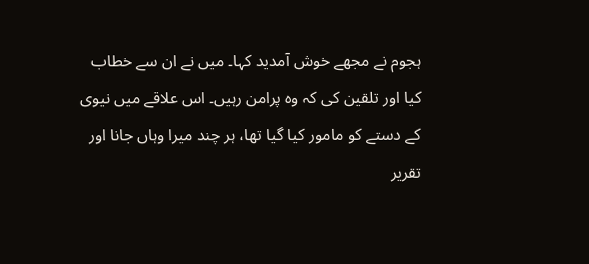ہجوم نے مجھے خوش آمدید کہا۔ میں نے ان سے خطاب کیا اور تلقین کی کہ وہ پرامن رہیں۔ اس علاقے میں نیوی کے دستے کو مامور کیا گیا تھا، ہر چند میرا وہاں جانا اور تقریر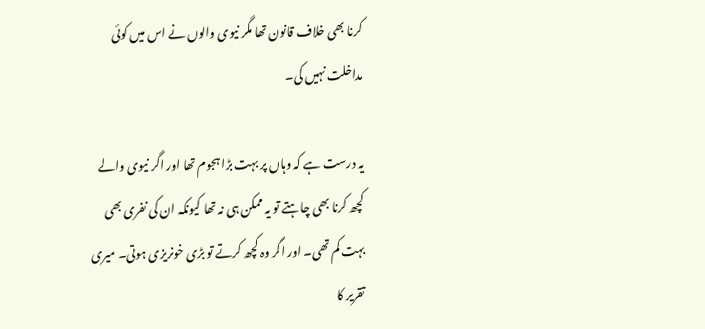کرنا بھی خلاف قانون تھا مگر نیوی والوں نے اس میں کوئی مداخلت نہیں کی۔

یہ درست ہے کہ وہاں پر بہت بڑا ہجوم تھا اور اگر نیوی والے کچھ کرنا بھی چاہتے تو یہ ممکن ہی نہ تھا کیونکہ ان کی نفری بھی بہت کم تھی۔ اور اگر وہ کچھ کرتے تو بڑی خونریزی ہوتی۔ میری تقریر کا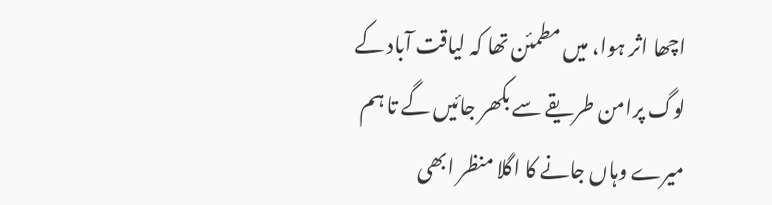اچھا اثر ہوا، میں مطمئن تھا کہ لیاقت آباد کے لوگ پرامن طریقے سے بکھر جائیں گے تا ہم میرے وہاں جانے کا اگلا منظر ابھی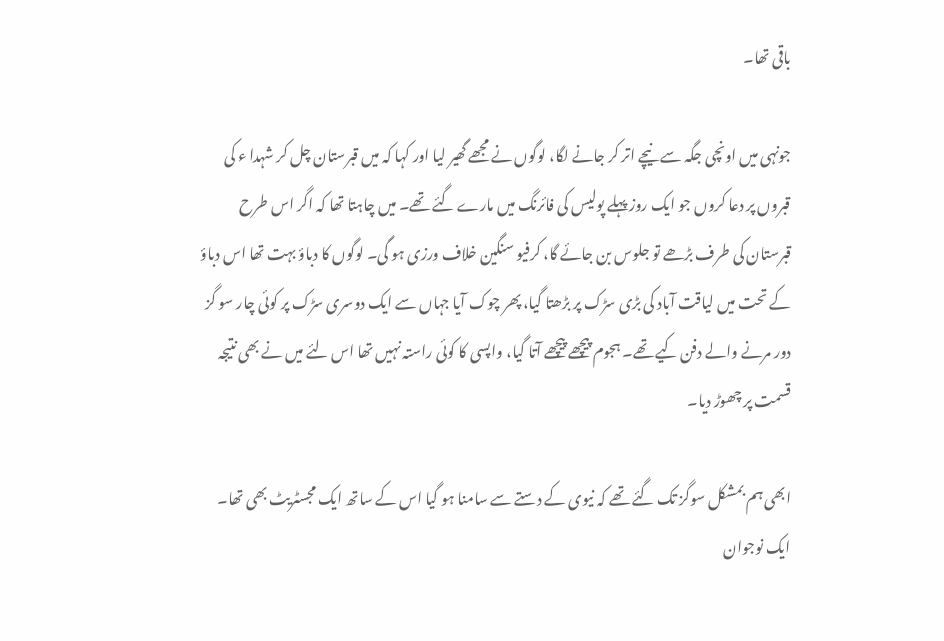باقی تھا۔

جونہی میں اونچی جگہ سے نیچے اتر کر جانے لگا، لوگوں نے مجھے گھیر لیا اور کہا کہ میں قبرستان چل کر شہدا ء کی قبروں پر دعا کروں جو ایک روز پہلے پولیس کی فائرنگ میں مارے گئے تھے۔ میں چاہتا تھا کہ اگر اس طرح قبرستان کی طرف بڑھے تو جلوس بن جائے گا، کرفیو سنگین خلاف ورزی ہو گی۔ لوگوں کا دباؤ بہت تھا اس دباؤ کے تحت میں لیاقت آباد کی بڑی سڑک پر بڑھتا گیا، پھر چوک آیا جہاں سے ایک دوسری سڑک پر کوئی چار سو گز دور مرنے والے دفن کیے تھے۔ ہجوم پیچھے پیچھے آتا گیا، واپسی کا کوئی راستہ نہیں تھا اس لئے میں نے بھی نتیجہ قسمت پر چھوڑ دیا۔

ابھی ہم بمشکل سوگز تک گئے تھے کہ نیوی کے دستے سے سامنا ہو گیا اس کے ساتھ ایک مجسٹریٹ بھی تھا۔ ایک نوجوان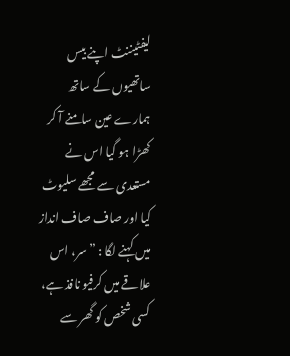لیفٹیننٹ اپنے بیس ساتھیوں کے ساتھ ہمارے عین سامنے آ کر کھڑا ہو گیا اس نے مستعدی سے مجھے سلیوٹ کیا اور صاف صاف انداز میں کہنے لگا : ”سر، اس علاقے میں کرفیو نافذ ہے، کسی شخص کو گھر سے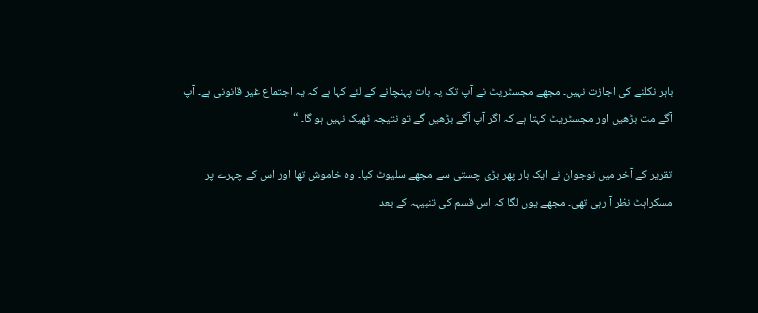باہر نکلنے کی اجازت نہیں۔ مجھے مجسٹریٹ نے آپ تک یہ بات پہنچانے کے لئے کہا ہے کہ یہ اجتماع غیر قانونی ہے۔ آپ آگے مت بڑھیں اور مجسٹریٹ کہتا ہے کہ اگر آپ آگے بڑھیں گے تو نتیجہ ٹھیک نہیں ہو گا۔ “

تقریر کے آخر میں نوجوان نے ایک بار پھر بڑی چستی سے مجھے سلیوٹ کیا۔ وہ خاموش تھا اور اس کے چہرے پر مسکراہٹ نظر آ رہی تھی۔ مجھے یوں لگا کہ اس قسم کی تنبیہہ کے بعد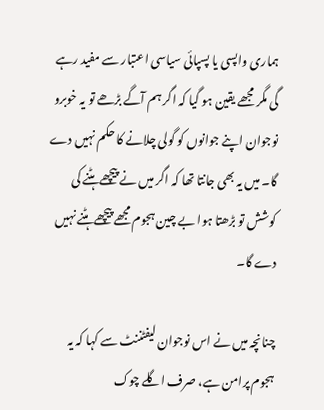ہماری واپسی یا پسپائی سیاسی اعتبار سے مفید رہے گی مگر مجھے یقین ہو گیا کہ اگر ہم آگے بڑھے تو یہ خوبرو نوجوان اپنے جوانوں کو گولی چلانے کا حکم نہیں دے گا۔ میں یہ بھی جانتا تھا کہ اگر میں نے پیچھے ہٹنے کی کوشش تو بڑھتا ہوا بے چین ہجوم مجھے پیچھے ہٹنے نہیں دے گا۔

چنانچہ میں نے اس نوجوان لیفٹننٹ سے کہا کہ یہ ہجوم پرامن ہے، صرف اگلے چوک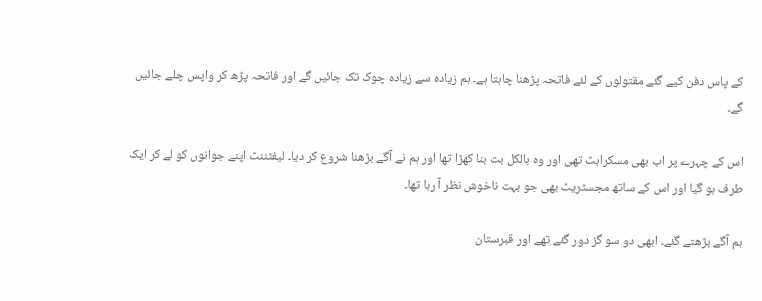کے پاس دفن کیے گئے مقتولوں کے لئے فاتحہ پڑھنا چاہتا ہے۔ ہم زیادہ سے زیادہ چوک تک جائیں گے اور فاتحہ پڑھ کر واپس چلے جائیں گے۔

اس کے چہرے پر اب بھی مسکراہٹ تھی اور وہ بالکل بت بنا کھڑا تھا اور ہم نے آگے بڑھنا شروع کر دیا۔ لیفٹننٹ اپنے جوانوں کو لے کر ایک طرف ہو گیا اور اس کے ساتھ مجسٹریٹ بھی جو بہت ناخوش نظر آ رہا تھا۔

ہم آگے بڑھتے گئے۔ ابھی دو سو گز دور گئے تھے اور قبرستان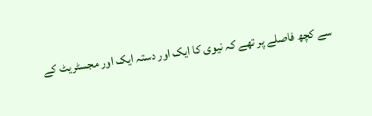سے کچھ فاصلے پر تھے کہ نیوی کا ایک اور دستہ ایک اور مجسٹریٹ کے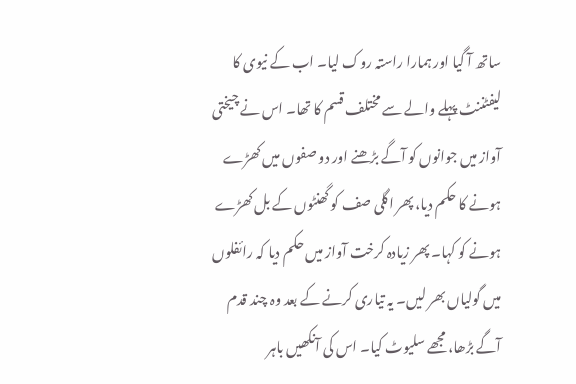ساتھ آ گیا اور ہمارا راستہ روک لیا۔ اب کے نیوی کا لیفٹننٹ پہلے والے سے مختلف قسم کا تھا۔ اس نے چیختی آواز میں جوانوں کو آگے بڑھنے اور دو صفوں میں کھڑے ہونے کا حکم دیا، پھر اگلی صف کو گھنٹوں کے بل کھڑے ہونے کو کہا۔ پھر زیادہ کرخت آواز میں حکم دیا کہ رائفلوں میں گولیاں بھر لیں۔ یہ تیاری کرنے کے بعد وہ چند قدم آگے بڑھا، مجھے سلیوٹ کیا۔ اس کی آنکھیں باہر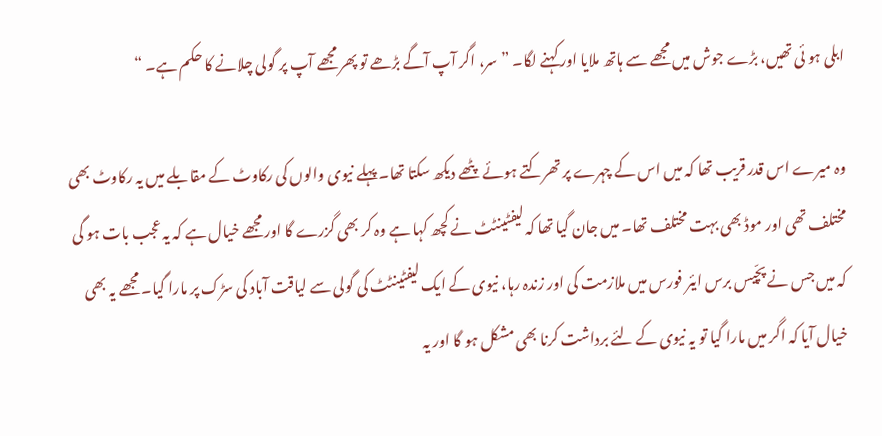ابلی ہو ئی تھیں، بڑے جوش میں مجھے سے ہاتھ ملایا اور کہنے لگا۔ ”سر، اگر آپ آگے بڑھے تو پھر مجھے آپ پر گولی چلانے کا حکم ہے۔ “

وہ میرے اس قدر قریب تھا کہ میں اس کے چہرے پر تھرکتے ہوئے پٹھے دیکھ سکتا تھا۔ پہلے نیوی والوں کی رکاوٹ کے مقابلے میں یہ رکاوٹ بھی مختلف تھی اور موڈ بھی بہت مختلف تھا۔ میں جان گیا تھا کہ لیفٹینٹٹ نے کچھ کہا ہے وہ کر بھی گزرے گا اور مجھے خیال ہے کہ یہ عجب بات ہو گی کہ میں جس نے پچّیس برس ایئر فورس میں ملازمت کی اور زندہ رہا، نیوی کے ایک لیفٹینٹٹ کی گولی سے لیاقت آباد کی سڑک پر مارا گیا۔ مجھے یہ بھی خیال آیا کہ اگر میں مارا گیا تو یہ نیوی کے لئے برداشت کرنا بھی مشکل ہو گا اور یہ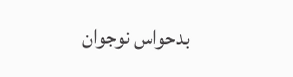بدحواس نوجوان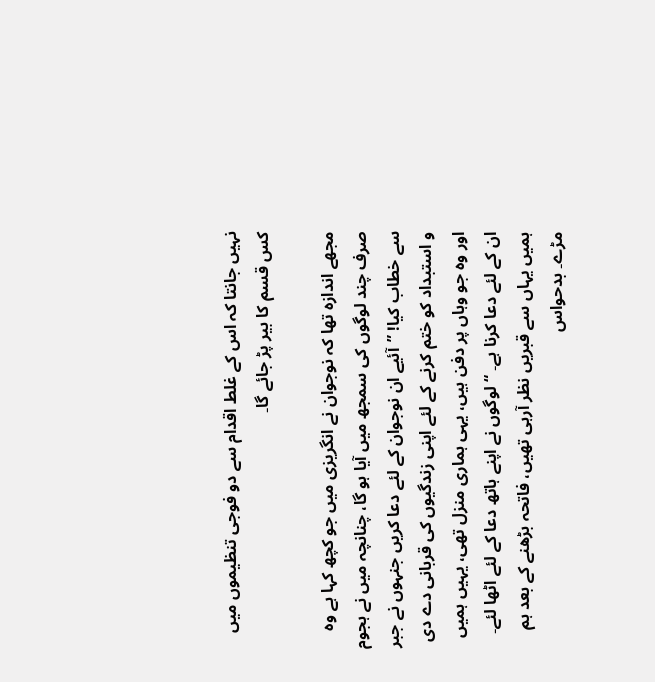نہیں جانتا کہ اس کے غلط اقدام سے دو فوجی تنظیموں میں کس قسم کا بیر پڑ جائے گا۔

مجھے اندازہ تھا کہ نوجوان نے انگریزی میں جو کچھ کہا ہے وہ صرف چند لوگوں کی سمجھ میں آیا ہو گا، چنانچہ میں نے ہجوم سے خطاب کیا! ”آئیے ان نوجوان کے لئے دعا کریں جنہوں نے جبر و استبداد کو ختم کرنے کے لئے اپنی زندگیوں کی قربانی دے دی اور وہ جو وہاں پر دفن ہیں، یہی ہماری منزل تھی، یہیں ہمیں ان کے لئے دعا کرنا ہے۔ “ لوگوں نے اپنے ہاتھ دعا کے لئے اٹھا لئے۔ ہمیں یہاں سے قبریں نظر آرہی تھیں، فاتحہ بڑھنے کے بعد ہم مڑے۔ بدحواس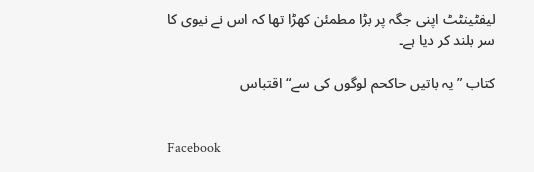لیفٹینٹٹ اپنی جگہ پر بڑا مطمئن کھڑا تھا کہ اس نے نیوی کا سر بلند کر دیا ہے۔

کتاب ”یہ باتیں حاکحم لوگوں کی سے“ اقتباس


Facebook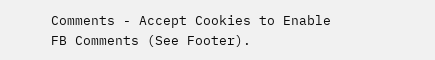Comments - Accept Cookies to Enable FB Comments (See Footer).